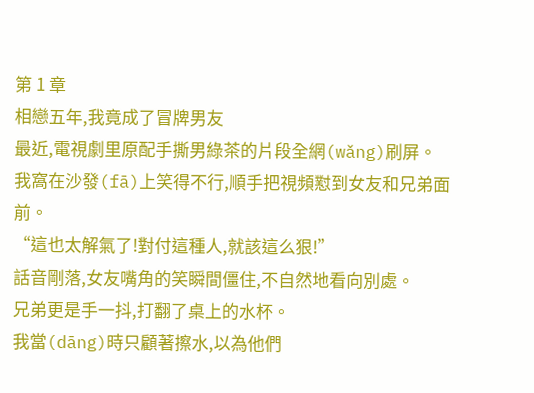第 1 章
相戀五年,我竟成了冒牌男友
最近,電視劇里原配手撕男綠茶的片段全網(wǎng)刷屏。
我窩在沙發(fā)上笑得不行,順手把視頻懟到女友和兄弟面前。
“這也太解氣了!對付這種人,就該這么狠!”
話音剛落,女友嘴角的笑瞬間僵住,不自然地看向別處。
兄弟更是手一抖,打翻了桌上的水杯。
我當(dāng)時只顧著擦水,以為他們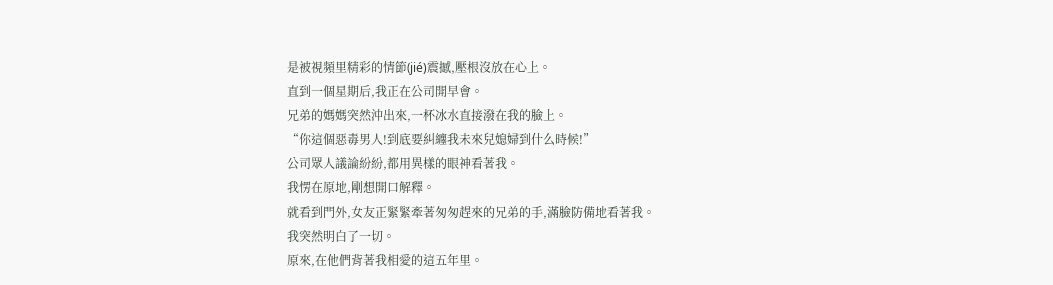是被視頻里精彩的情節(jié)震撼,壓根沒放在心上。
直到一個星期后,我正在公司開早會。
兄弟的媽媽突然沖出來,一杯冰水直接潑在我的臉上。
“你這個惡毒男人!到底要糾纏我未來兒媳婦到什么時候!”
公司眾人議論紛紛,都用異樣的眼神看著我。
我愣在原地,剛想開口解釋。
就看到門外,女友正緊緊牽著匆匆趕來的兄弟的手,滿臉防備地看著我。
我突然明白了一切。
原來,在他們背著我相愛的這五年里。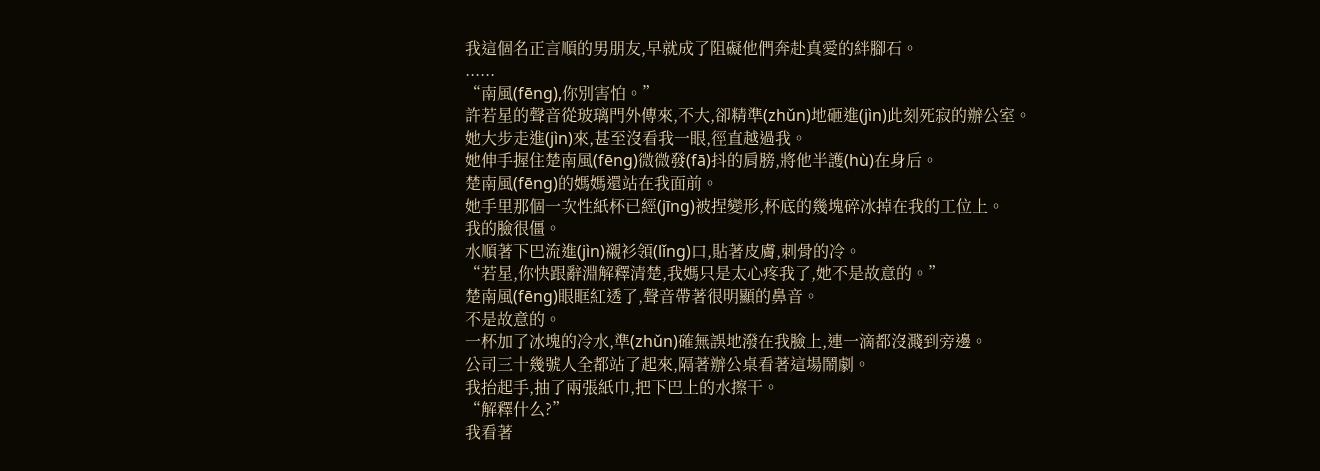我這個名正言順的男朋友,早就成了阻礙他們奔赴真愛的絆腳石。
......
“南風(fēng),你別害怕。”
許若星的聲音從玻璃門外傳來,不大,卻精準(zhǔn)地砸進(jìn)此刻死寂的辦公室。
她大步走進(jìn)來,甚至沒看我一眼,徑直越過我。
她伸手握住楚南風(fēng)微微發(fā)抖的肩膀,將他半護(hù)在身后。
楚南風(fēng)的媽媽還站在我面前。
她手里那個一次性紙杯已經(jīng)被捏變形,杯底的幾塊碎冰掉在我的工位上。
我的臉很僵。
水順著下巴流進(jìn)襯衫領(lǐng)口,貼著皮膚,刺骨的冷。
“若星,你快跟辭淵解釋清楚,我媽只是太心疼我了,她不是故意的。”
楚南風(fēng)眼眶紅透了,聲音帶著很明顯的鼻音。
不是故意的。
一杯加了冰塊的冷水,準(zhǔn)確無誤地潑在我臉上,連一滴都沒濺到旁邊。
公司三十幾號人全都站了起來,隔著辦公桌看著這場鬧劇。
我抬起手,抽了兩張紙巾,把下巴上的水擦干。
“解釋什么?”
我看著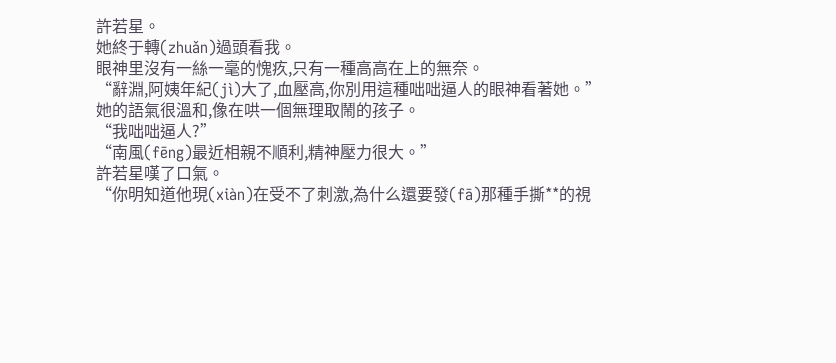許若星。
她終于轉(zhuǎn)過頭看我。
眼神里沒有一絲一毫的愧疚,只有一種高高在上的無奈。
“辭淵,阿姨年紀(jì)大了,血壓高,你別用這種咄咄逼人的眼神看著她。”
她的語氣很溫和,像在哄一個無理取鬧的孩子。
“我咄咄逼人?”
“南風(fēng)最近相親不順利,精神壓力很大。”
許若星嘆了口氣。
“你明知道他現(xiàn)在受不了刺激,為什么還要發(fā)那種手撕**的視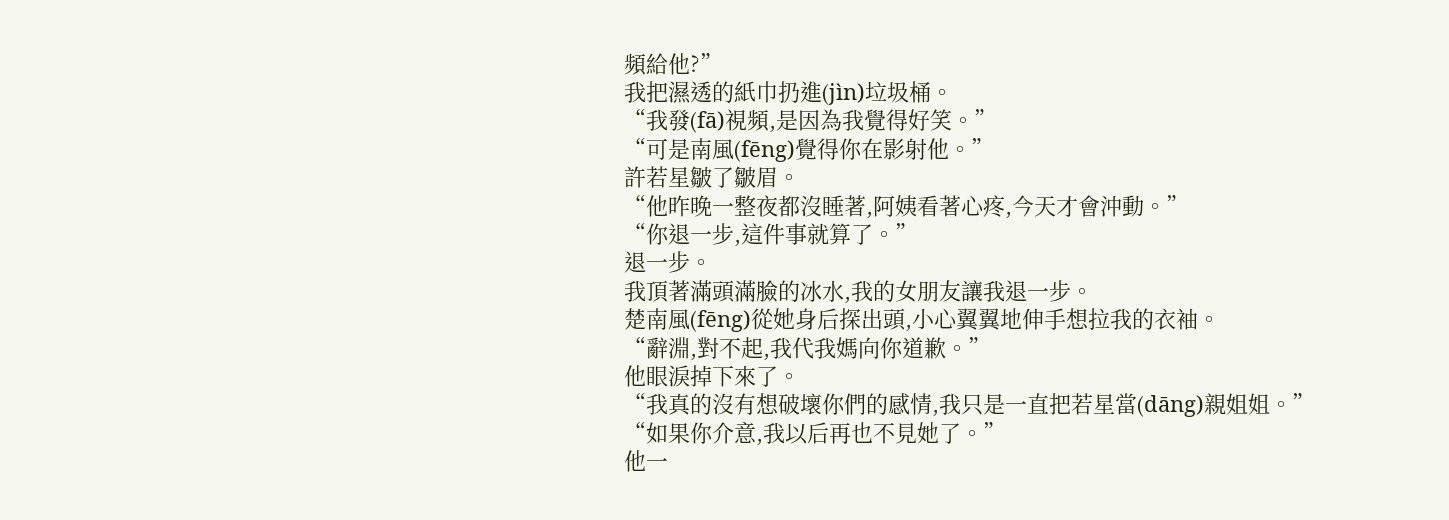頻給他?”
我把濕透的紙巾扔進(jìn)垃圾桶。
“我發(fā)視頻,是因為我覺得好笑。”
“可是南風(fēng)覺得你在影射他。”
許若星皺了皺眉。
“他昨晚一整夜都沒睡著,阿姨看著心疼,今天才會沖動。”
“你退一步,這件事就算了。”
退一步。
我頂著滿頭滿臉的冰水,我的女朋友讓我退一步。
楚南風(fēng)從她身后探出頭,小心翼翼地伸手想拉我的衣袖。
“辭淵,對不起,我代我媽向你道歉。”
他眼淚掉下來了。
“我真的沒有想破壞你們的感情,我只是一直把若星當(dāng)親姐姐。”
“如果你介意,我以后再也不見她了。”
他一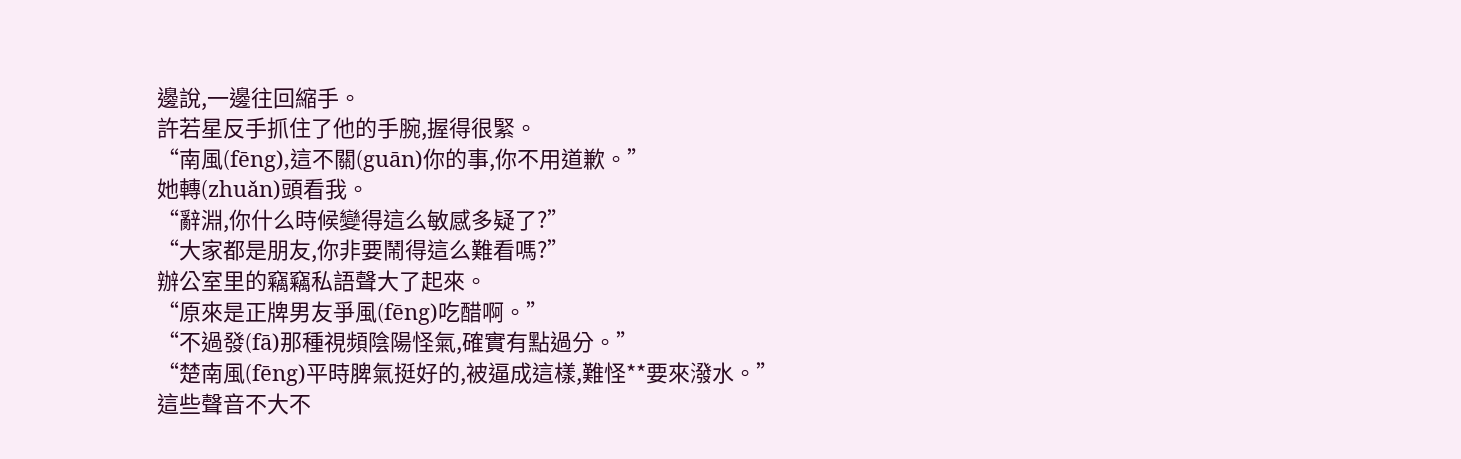邊說,一邊往回縮手。
許若星反手抓住了他的手腕,握得很緊。
“南風(fēng),這不關(guān)你的事,你不用道歉。”
她轉(zhuǎn)頭看我。
“辭淵,你什么時候變得這么敏感多疑了?”
“大家都是朋友,你非要鬧得這么難看嗎?”
辦公室里的竊竊私語聲大了起來。
“原來是正牌男友爭風(fēng)吃醋啊。”
“不過發(fā)那種視頻陰陽怪氣,確實有點過分。”
“楚南風(fēng)平時脾氣挺好的,被逼成這樣,難怪**要來潑水。”
這些聲音不大不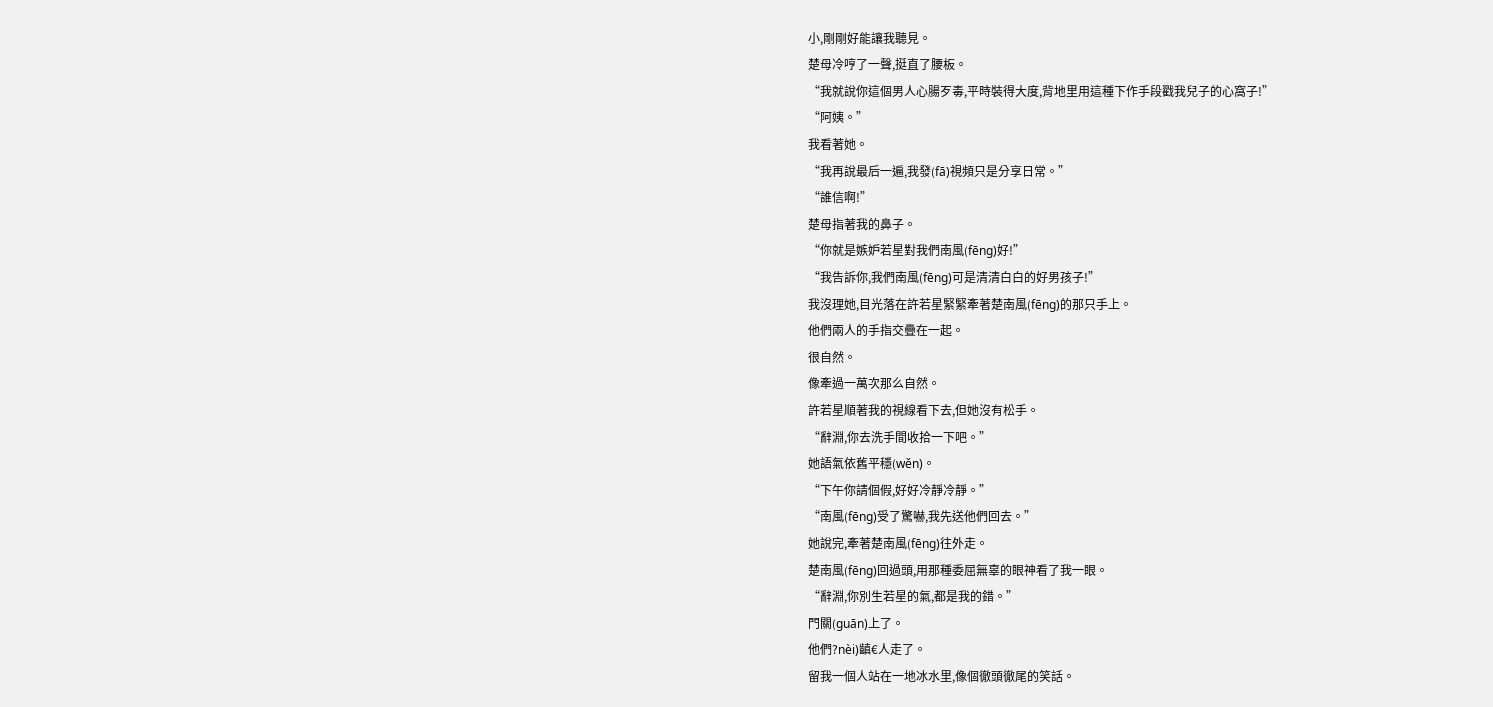小,剛剛好能讓我聽見。
楚母冷哼了一聲,挺直了腰板。
“我就說你這個男人心腸歹毒,平時裝得大度,背地里用這種下作手段戳我兒子的心窩子!”
“阿姨。”
我看著她。
“我再說最后一遍,我發(fā)視頻只是分享日常。”
“誰信啊!”
楚母指著我的鼻子。
“你就是嫉妒若星對我們南風(fēng)好!”
“我告訴你,我們南風(fēng)可是清清白白的好男孩子!”
我沒理她,目光落在許若星緊緊牽著楚南風(fēng)的那只手上。
他們兩人的手指交疊在一起。
很自然。
像牽過一萬次那么自然。
許若星順著我的視線看下去,但她沒有松手。
“辭淵,你去洗手間收拾一下吧。”
她語氣依舊平穩(wěn)。
“下午你請個假,好好冷靜冷靜。”
“南風(fēng)受了驚嚇,我先送他們回去。”
她說完,牽著楚南風(fēng)往外走。
楚南風(fēng)回過頭,用那種委屈無辜的眼神看了我一眼。
“辭淵,你別生若星的氣,都是我的錯。”
門關(guān)上了。
他們?nèi)齻€人走了。
留我一個人站在一地冰水里,像個徹頭徹尾的笑話。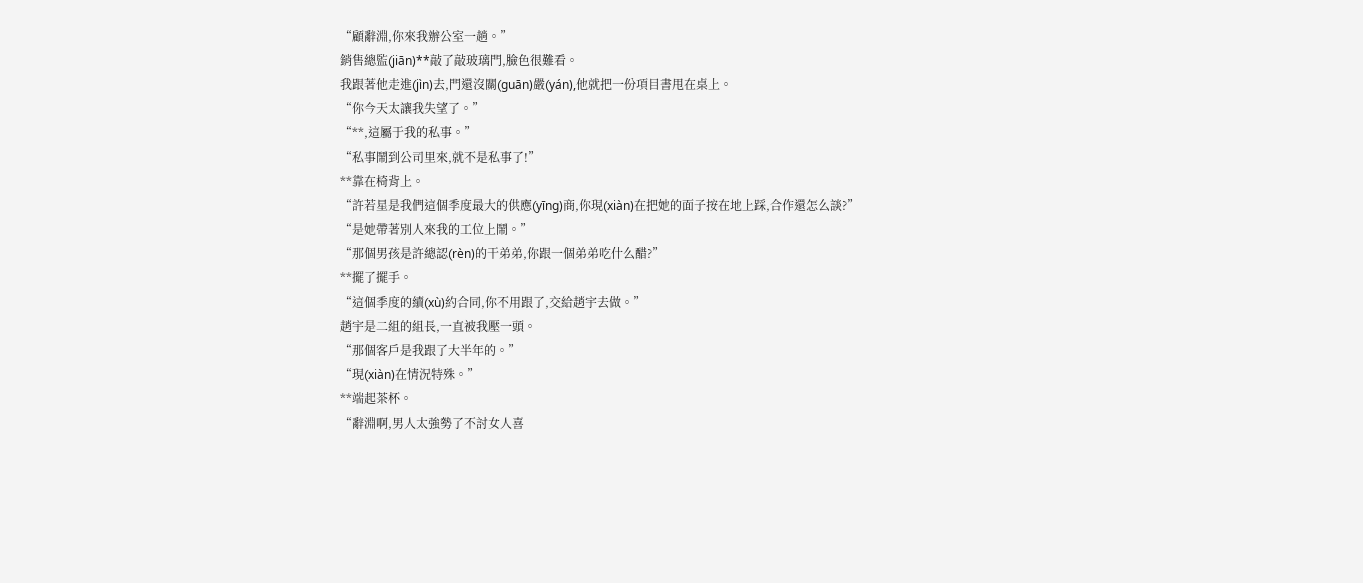“顧辭淵,你來我辦公室一趟。”
銷售總監(jiān)**敲了敲玻璃門,臉色很難看。
我跟著他走進(jìn)去,門還沒關(guān)嚴(yán),他就把一份項目書甩在桌上。
“你今天太讓我失望了。”
“**,這屬于我的私事。”
“私事鬧到公司里來,就不是私事了!”
**靠在椅背上。
“許若星是我們這個季度最大的供應(yīng)商,你現(xiàn)在把她的面子按在地上踩,合作還怎么談?”
“是她帶著別人來我的工位上鬧。”
“那個男孩是許總認(rèn)的干弟弟,你跟一個弟弟吃什么醋?”
**擺了擺手。
“這個季度的續(xù)約合同,你不用跟了,交給趙宇去做。”
趙宇是二組的組長,一直被我壓一頭。
“那個客戶是我跟了大半年的。”
“現(xiàn)在情況特殊。”
**端起茶杯。
“辭淵啊,男人太強勢了不討女人喜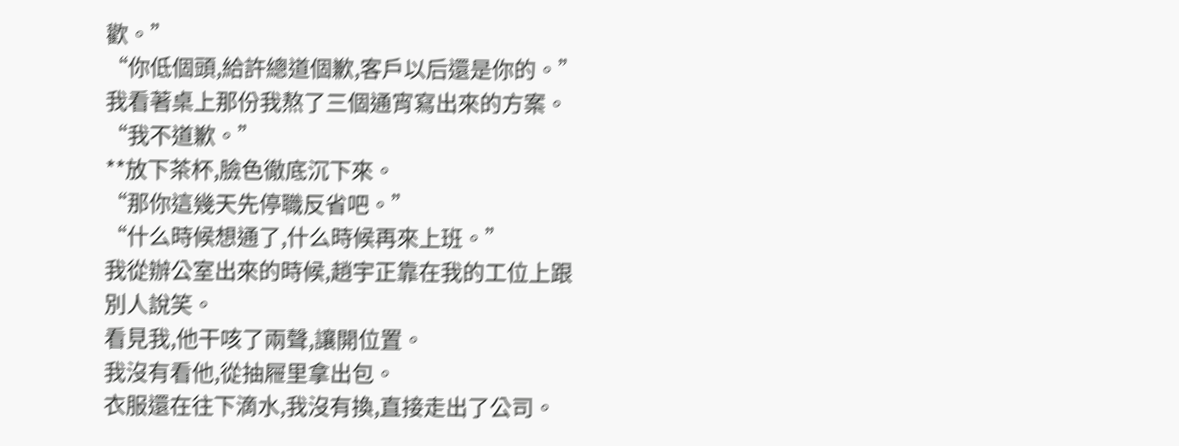歡。”
“你低個頭,給許總道個歉,客戶以后還是你的。”
我看著桌上那份我熬了三個通宵寫出來的方案。
“我不道歉。”
**放下茶杯,臉色徹底沉下來。
“那你這幾天先停職反省吧。”
“什么時候想通了,什么時候再來上班。”
我從辦公室出來的時候,趙宇正靠在我的工位上跟別人說笑。
看見我,他干咳了兩聲,讓開位置。
我沒有看他,從抽屜里拿出包。
衣服還在往下滴水,我沒有換,直接走出了公司。